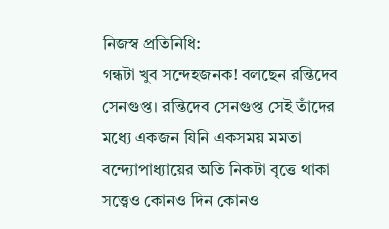নিজস্ব প্রতিনিধি:
গন্ধটা খুব সন্দেহজনক! বলছেন রন্তিদেব সেনগুপ্ত। রন্তিদেব সেনগুপ্ত সেই তাঁদের মধ্যে একজন যিনি একসময় মমতা বন্দ্যোপাধ্যায়ের অতি নিকটা বৃত্তে থাকা সত্ত্বেও কোনও দিন কোনও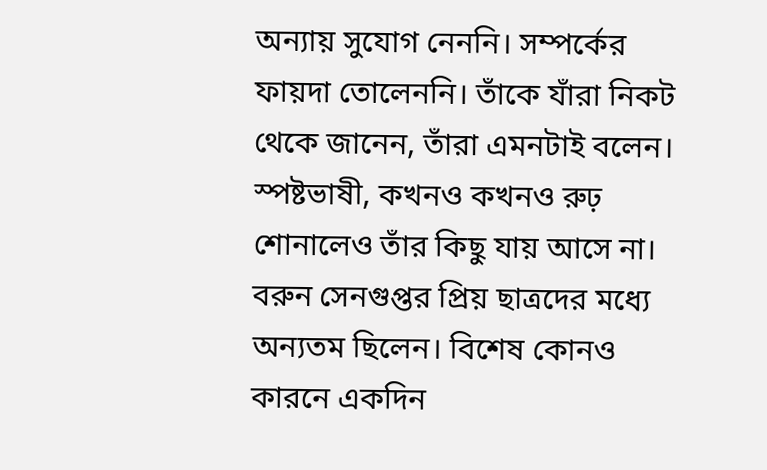অন্যায় সুযোগ নেননি। সম্পর্কের ফায়দা তোলেননি। তাঁকে যাঁরা নিকট থেকে জানেন, তাঁরা এমনটাই বলেন। স্পষ্টভাষী, কখনও কখনও রুঢ় শোনালেও তাঁর কিছু যায় আসে না। বরুন সেনগুপ্তর প্রিয় ছাত্রদের মধ্যে অন্যতম ছিলেন। বিশেষ কোনও কারনে একদিন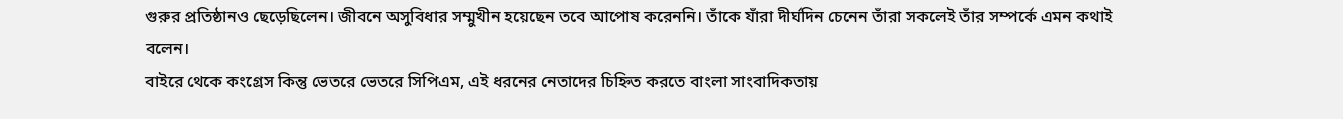গুরুর প্রতিষ্ঠানও ছেড়েছিলেন। জীবনে অসুবিধার সম্মুখীন হয়েছেন তবে আপোষ করেননি। তাঁকে যাঁরা দীর্ঘদিন চেনেন তাঁরা সকলেই তাঁর সম্পর্কে এমন কথাই বলেন।
বাইরে থেকে কংগ্রেস কিন্তু ভেতরে ভেতরে সিপিএম, এই ধরনের নেতাদের চিহ্নিত করতে বাংলা সাংবাদিকতায়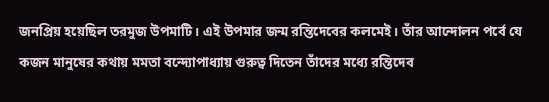জনপ্রিয় হয়েছিল তরমুজ উপমাটি। এই উপমার জন্ম রন্তিদেবের কলমেই। তাঁর আন্দোলন পর্বে যে কজন মানুষের কথায় মমতা বন্দ্যোপাধ্যায় গুরুত্ব দিতেন তাঁদের মধ্যে রন্তিদেব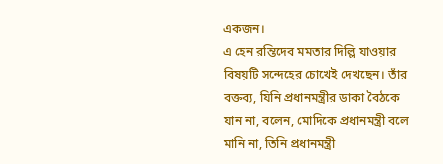একজন।
এ হেন রন্তিদেব মমতার দিল্লি যাওয়ার বিষয়টি সন্দেহের চোখেই দেখছেন। তাঁর বক্তব্য, যিনি প্রধানমন্ত্রীর ডাকা বৈঠকে যান না, বলেন, মোদিকে প্রধানমন্ত্রী বলে মানি না, তিনি প্রধানমন্ত্রী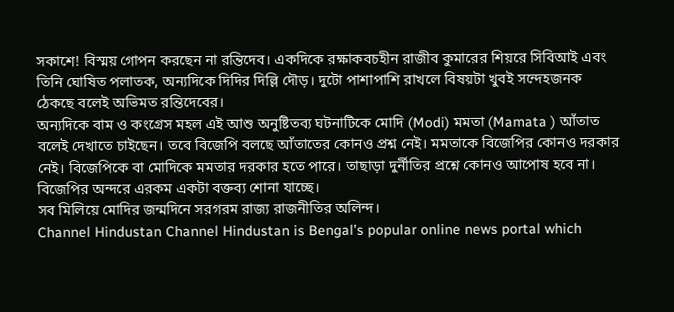সকাশে! বিস্ময় গোপন করছেন না রন্তিদেব। একদিকে রক্ষাকবচহীন রাজীব কুমারের শিয়রে সিবিআই এবং তিনি ঘোষিত পলাতক, অন্যদিকে দিদির দিল্লি দৌড়। দুটো পাশাপাশি রাখলে বিষয়টা খুবই সন্দেহজনক ঠেকছে বলেই অভিমত রন্তিদেবের।
অন্যদিকে বাম ও কংগ্রেস মহল এই আশু অনুষ্টিতব্য ঘটনাটিকে মোদি (Modi) মমতা (Mamata ) আঁতাত বলেই দেখাতে চাইছেন। তবে বিজেপি বলছে আঁতাতের কোনও প্রশ্ন নেই। মমতাকে বিজেপির কোনও দরকার নেই। বিজেপিকে বা মোদিকে মমতার দরকার হতে পারে। তাছাড়া দুর্নীতির প্রশ্নে কোনও আপোষ হবে না। বিজেপির অন্দরে এরকম একটা বক্তব্য শোনা যাচ্ছে।
সব মিলিয়ে মোদির জন্মদিনে সরগরম রাজ্য রাজনীতির অলিন্দ।
Channel Hindustan Channel Hindustan is Bengal’s popular online news portal which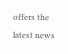offers the latest news